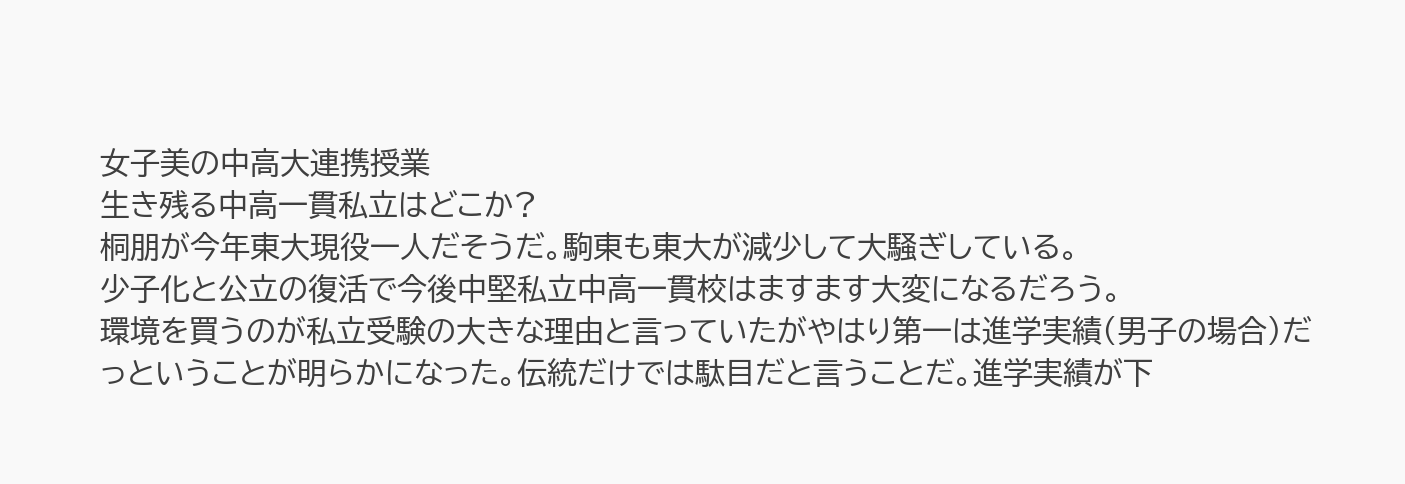女子美の中高大連携授業
生き残る中高一貫私立はどこか?
桐朋が今年東大現役一人だそうだ。駒東も東大が減少して大騒ぎしている。
少子化と公立の復活で今後中堅私立中高一貫校はますます大変になるだろう。
環境を買うのが私立受験の大きな理由と言っていたがやはり第一は進学実績(男子の場合)だっということが明らかになった。伝統だけでは駄目だと言うことだ。進学実績が下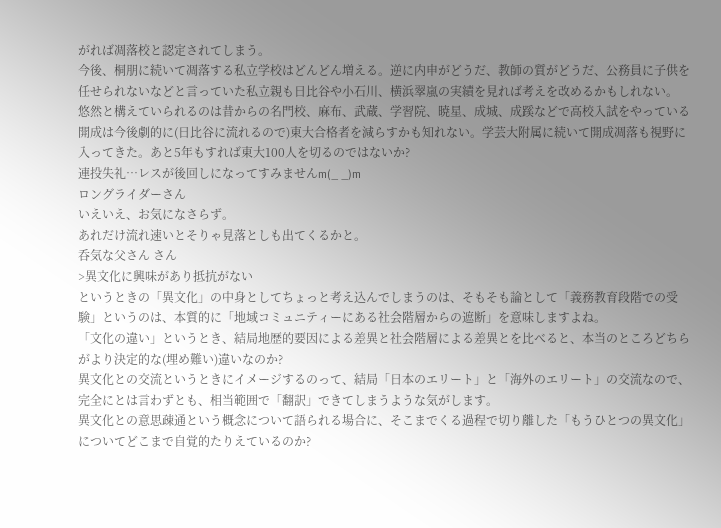がれば凋落校と認定されてしまう。
今後、桐朋に続いて凋落する私立学校はどんどん増える。逆に内申がどうだ、教師の質がどうだ、公務員に子供を任せられないなどと言っていた私立親も日比谷や小石川、横浜翠嵐の実績を見れば考えを改めるかもしれない。
悠然と構えていられるのは昔からの名門校、麻布、武蔵、学習院、暁星、成城、成蹊などで高校入試をやっている開成は今後劇的に(日比谷に流れるので)東大合格者を減らすかも知れない。学芸大附属に続いて開成凋落も視野に入ってきた。あと5年もすれば東大100人を切るのではないか?
連投失礼…レスが後回しになってすみませんm(_ _)m
ロングライダーさん
いえいえ、お気になさらず。
あれだけ流れ速いとそりゃ見落としも出てくるかと。
呑気な父さん さん
>異文化に興味があり抵抗がない
というときの「異文化」の中身としてちょっと考え込んでしまうのは、そもそも論として「義務教育段階での受験」というのは、本質的に「地域コミュニティーにある社会階層からの遮断」を意味しますよね。
「文化の違い」というとき、結局地歴的要因による差異と社会階層による差異とを比べると、本当のところどちらがより決定的な(埋め難い)違いなのか?
異文化との交流というときにイメージするのって、結局「日本のエリート」と「海外のエリート」の交流なので、完全にとは言わずとも、相当範囲で「翻訳」できてしまうような気がします。
異文化との意思疎通という概念について語られる場合に、そこまでくる過程で切り離した「もうひとつの異文化」についてどこまで自覚的たりえているのか?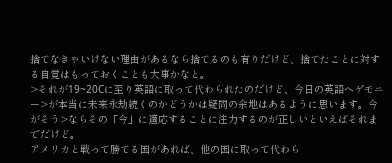捨てなきゃいけない理由があるなら捨てるのも有りだけど、捨てたことに対する自覚はもっておくことも大事かなと。
>それが19~20Cに至り英語に取って代わられたのだけど、今日の英語ヘゲモニー>が本当に未来永劫続くのかどうかは疑問の余地はあるように思います。今がそう>ならその「今」に適応することに注力するのが正しいといえばそれまでだけど。
アメリカと戦って勝てる国があれば、他の国に取って代わら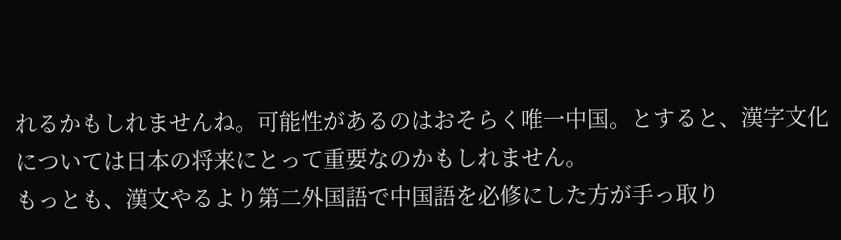れるかもしれませんね。可能性があるのはおそらく唯一中国。とすると、漢字文化については日本の将来にとって重要なのかもしれません。
もっとも、漢文やるより第二外国語で中国語を必修にした方が手っ取り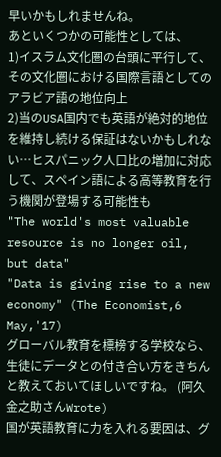早いかもしれませんね。
あといくつかの可能性としては、
1)イスラム文化圏の台頭に平行して、その文化圏における国際言語としてのアラビア語の地位向上
2)当のUSA国内でも英語が絶対的地位を維持し続ける保証はないかもしれない…ヒスパニック人口比の増加に対応して、スペイン語による高等教育を行う機関が登場する可能性も
"The world's most valuable resource is no longer oil, but data"
"Data is giving rise to a new economy" (The Economist,6 May,'17)
グローバル教育を標榜する学校なら、生徒にデータとの付き合い方をきちんと教えておいてほしいですね。 (阿久金之助さんWrote)
国が英語教育に力を入れる要因は、グ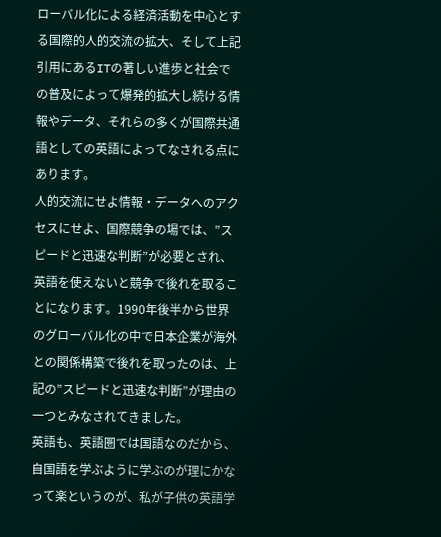ローバル化による経済活動を中心とする国際的人的交流の拡大、そして上記引用にあるITの著しい進歩と社会での普及によって爆発的拡大し続ける情報やデータ、それらの多くが国際共通語としての英語によってなされる点にあります。
人的交流にせよ情報・データへのアクセスにせよ、国際競争の場では、”スピードと迅速な判断”が必要とされ、英語を使えないと競争で後れを取ることになります。1990年後半から世界のグローバル化の中で日本企業が海外との関係構築で後れを取ったのは、上記の”スピードと迅速な判断”が理由の一つとみなされてきました。
英語も、英語圏では国語なのだから、自国語を学ぶように学ぶのが理にかなって楽というのが、私が子供の英語学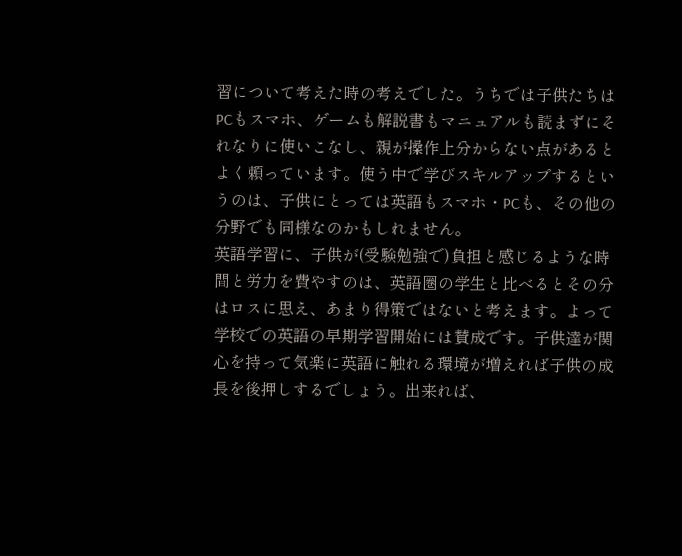習について考えた時の考えでした。うちでは子供たちはPCもスマホ、ゲームも解説書もマニュアルも読まずにそれなりに使いこなし、親が操作上分からない点があるとよく頼っています。使う中で学びスキルアップするというのは、子供にとっては英語もスマホ・PCも、その他の分野でも同様なのかもしれません。
英語学習に、子供が(受験勉強で)負担と感じるような時間と労力を費やすのは、英語圏の学生と比べるとその分はロスに思え、あまり得策ではないと考えます。よって学校での英語の早期学習開始には賛成です。子供達が関心を持って気楽に英語に触れる環境が増えれば子供の成長を後押しするでしょう。出来れば、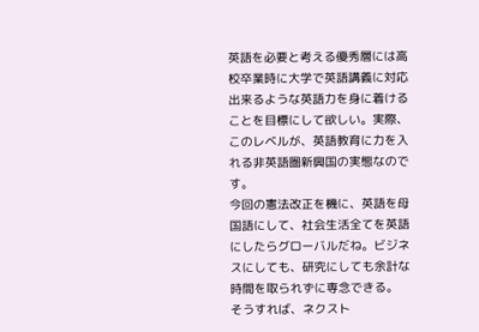英語を必要と考える優秀層には高校卒業時に大学で英語講義に対応出来るような英語力を身に着けることを目標にして欲しい。実際、このレベルが、英語教育に力を入れる非英語圏新興国の実態なのです。
今回の憲法改正を機に、英語を母国語にして、社会生活全てを英語にしたらグローバルだね。ビジネスにしても、研究にしても余計な時間を取られずに専念できる。
そうすれば、ネクスト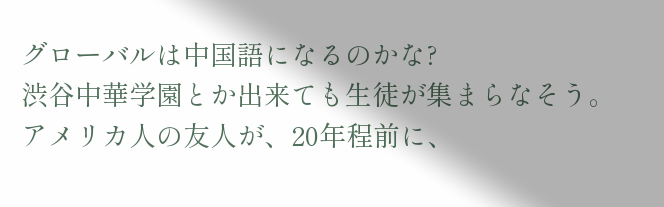グローバルは中国語になるのかな?
渋谷中華学園とか出来ても生徒が集まらなそう。
アメリカ人の友人が、20年程前に、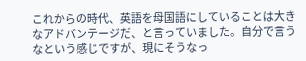これからの時代、英語を母国語にしていることは大きなアドバンテージだ、と言っていました。自分で言うなという感じですが、現にそうなっ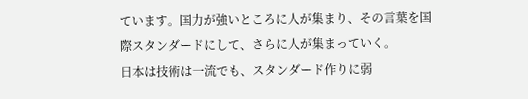ています。国力が強いところに人が集まり、その言葉を国際スタンダードにして、さらに人が集まっていく。
日本は技術は一流でも、スタンダード作りに弱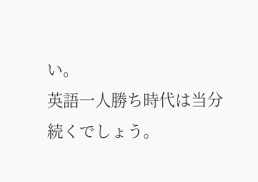い。
英語一人勝ち時代は当分続くでしょう。